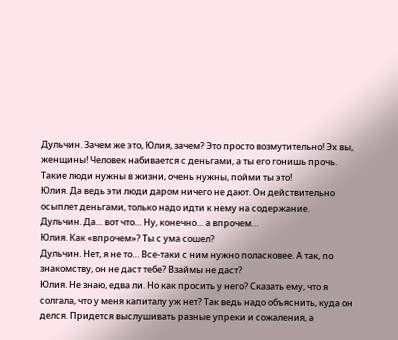Дульчин. Зачем же это, Юлия, зачем? Это просто возмутительно! Эх вы, женщины! Человек набивается с деньгами, а ты его гонишь прочь. Такие люди нужны в жизни, очень нужны, пойми ты это!
Юлия. Да ведь эти люди даром ничего не дают. Он действительно осыплет деньгами, только надо идти к нему на содержание.
Дульчин. Да… вот что… Ну, конечно… а впрочем…
Юлия. Как «впрочем»? Ты с ума сошел?
Дульчин. Нет, я не то… Все-таки с ним нужно поласковее. А так, по знакомству, он не даст тебе? Взаймы не даст?
Юлия. Не знаю, едва ли. Но как просить у него? Сказать ему, что я солгала, что у меня капиталу уж нет? Так ведь надо объяснить, куда он делся. Придется выслушивать разные упреки и сожаления, а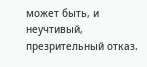может быть, и неучтивый, презрительный отказ.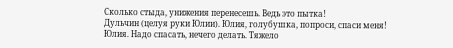Сколько стыда, унижения перенесешь. Ведь это пытка!
Дульчин (целуя руки Юлии). Юлия, голубушка, попроси, спаси меня!
Юлия. Надо спасать, нечего делать. Тяжело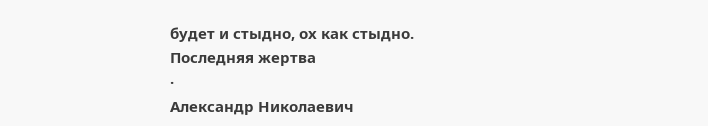будет и стыдно, ох как стыдно.
Последняя жертва
·
Александр Николаевич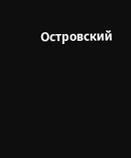Островский